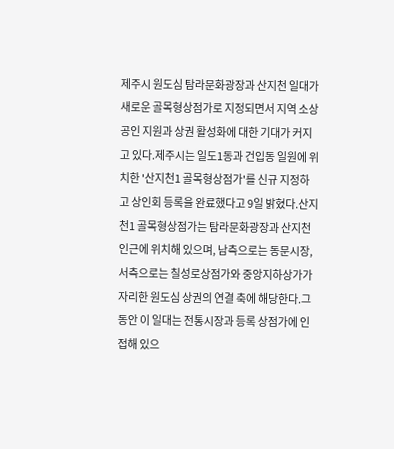제주시 원도심 탐라문화광장과 산지천 일대가 새로운 골목형상점가로 지정되면서 지역 소상공인 지원과 상권 활성화에 대한 기대가 커지고 있다.제주시는 일도1동과 건입동 일원에 위치한 '산지천1 골목형상점가'를 신규 지정하고 상인회 등록을 완료했다고 9일 밝혔다.산지천1 골목형상점가는 탐라문화광장과 산지천 인근에 위치해 있으며, 남측으로는 동문시장, 서측으로는 칠성로상점가와 중앙지하상가가 자리한 원도심 상권의 연결 축에 해당한다.그동안 이 일대는 전통시장과 등록 상점가에 인접해 있으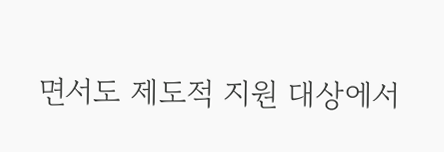면서도 제도적 지원 대상에서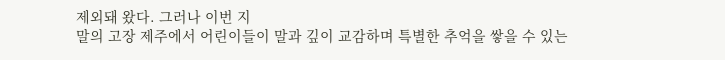제외돼 왔다. 그러나 이번 지
말의 고장 제주에서 어린이들이 말과 깊이 교감하며 특별한 추억을 쌓을 수 있는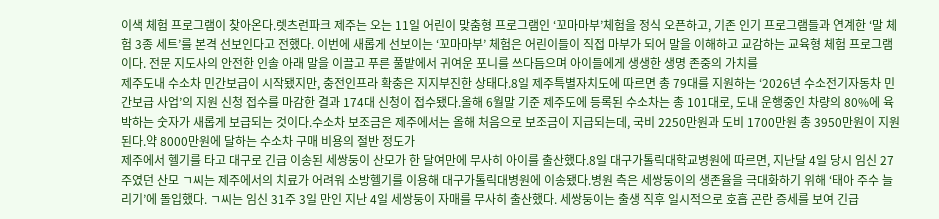이색 체험 프로그램이 찾아온다.렛츠런파크 제주는 오는 11일 어린이 맞춤형 프로그램인 ‘꼬마마부’체험을 정식 오픈하고, 기존 인기 프로그램들과 연계한 ‘말 체험 3종 세트’를 본격 선보인다고 전했다. 이번에 새롭게 선보이는 ‘꼬마마부’ 체험은 어린이들이 직접 마부가 되어 말을 이해하고 교감하는 교육형 체험 프로그램이다. 전문 지도사의 안전한 인솔 아래 말을 이끌고 푸른 풀밭에서 귀여운 포니를 쓰다듬으며 아이들에게 생생한 생명 존중의 가치를
제주도내 수소차 민간보급이 시작됐지만, 충전인프라 확충은 지지부진한 상태다.8일 제주특별자치도에 따르면 총 79대를 지원하는 ‘2026년 수소전기자동차 민간보급 사업’의 지원 신청 접수를 마감한 결과 174대 신청이 접수됐다.올해 6월말 기준 제주도에 등록된 수소차는 총 101대로, 도내 운행중인 차량의 80%에 육박하는 숫자가 새롭게 보급되는 것이다.수소차 보조금은 제주에서는 올해 처음으로 보조금이 지급되는데, 국비 2250만원과 도비 1700만원 총 3950만원이 지원된다.약 8000만원에 달하는 수소차 구매 비용의 절반 정도가
제주에서 헬기를 타고 대구로 긴급 이송된 세쌍둥이 산모가 한 달여만에 무사히 아이를 출산했다.8일 대구가톨릭대학교병원에 따르면, 지난달 4일 당시 임신 27주였던 산모 ㄱ씨는 제주에서의 치료가 어려워 소방헬기를 이용해 대구가톨릭대병원에 이송됐다.병원 측은 세쌍둥이의 생존율을 극대화하기 위해 ‘태아 주수 늘리기’에 돌입했다. ㄱ씨는 임신 31주 3일 만인 지난 4일 세쌍둥이 자매를 무사히 출산했다. 세쌍둥이는 출생 직후 일시적으로 호흡 곤란 증세를 보여 긴급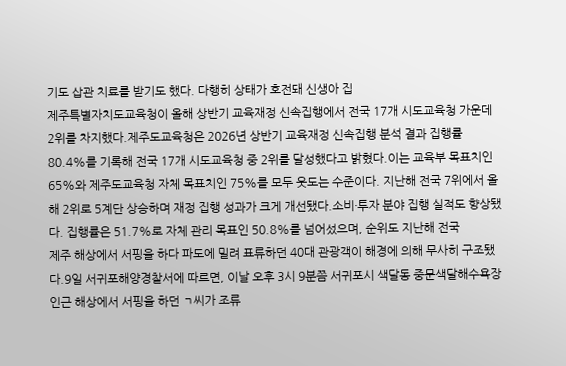기도 삽관 치료를 받기도 했다. 다행히 상태가 호전돼 신생아 집
제주특별자치도교육청이 올해 상반기 교육재정 신속집행에서 전국 17개 시도교육청 가운데 2위를 차지했다.제주도교육청은 2026년 상반기 교육재정 신속집행 분석 결과 집행률 80.4%를 기록해 전국 17개 시도교육청 중 2위를 달성했다고 밝혔다.이는 교육부 목표치인 65%와 제주도교육청 자체 목표치인 75%를 모두 웃도는 수준이다. 지난해 전국 7위에서 올해 2위로 5계단 상승하며 재정 집행 성과가 크게 개선됐다.소비·투자 분야 집행 실적도 향상됐다. 집행률은 51.7%로 자체 관리 목표인 50.8%를 넘어섰으며, 순위도 지난해 전국
제주 해상에서 서핑을 하다 파도에 밀려 표류하던 40대 관광객이 해경에 의해 무사히 구조됐다.9일 서귀포해양경찰서에 따르면, 이날 오후 3시 9분쯤 서귀포시 색달동 중문색달해수욕장 인근 해상에서 서핑을 하던 ㄱ씨가 조류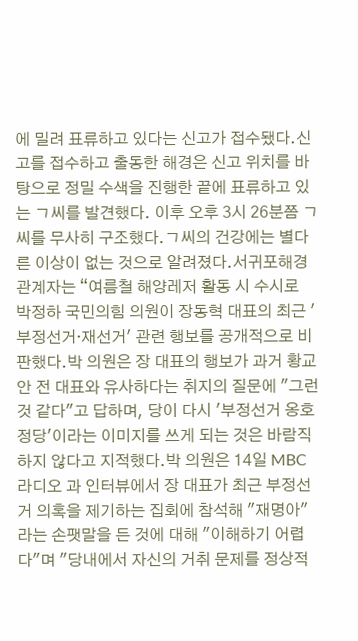에 밀려 표류하고 있다는 신고가 접수됐다.신고를 접수하고 출동한 해경은 신고 위치를 바탕으로 정밀 수색을 진행한 끝에 표류하고 있는 ㄱ씨를 발견했다. 이후 오후 3시 26분쯤 ㄱ씨를 무사히 구조했다.ㄱ씨의 건강에는 별다른 이상이 없는 것으로 알려졌다.서귀포해경 관계자는 “여름철 해양레저 활동 시 수시로
박정하 국민의힘 의원이 장동혁 대표의 최근 '부정선거·재선거' 관련 행보를 공개적으로 비판했다.박 의원은 장 대표의 행보가 과거 황교안 전 대표와 유사하다는 취지의 질문에 "그런 것 같다"고 답하며, 당이 다시 '부정선거 옹호 정당'이라는 이미지를 쓰게 되는 것은 바람직하지 않다고 지적했다.박 의원은 14일 MBC 라디오 과 인터뷰에서 장 대표가 최근 부정선거 의혹을 제기하는 집회에 참석해 "재명아"라는 손팻말을 든 것에 대해 "이해하기 어렵다"며 "당내에서 자신의 거취 문제를 정상적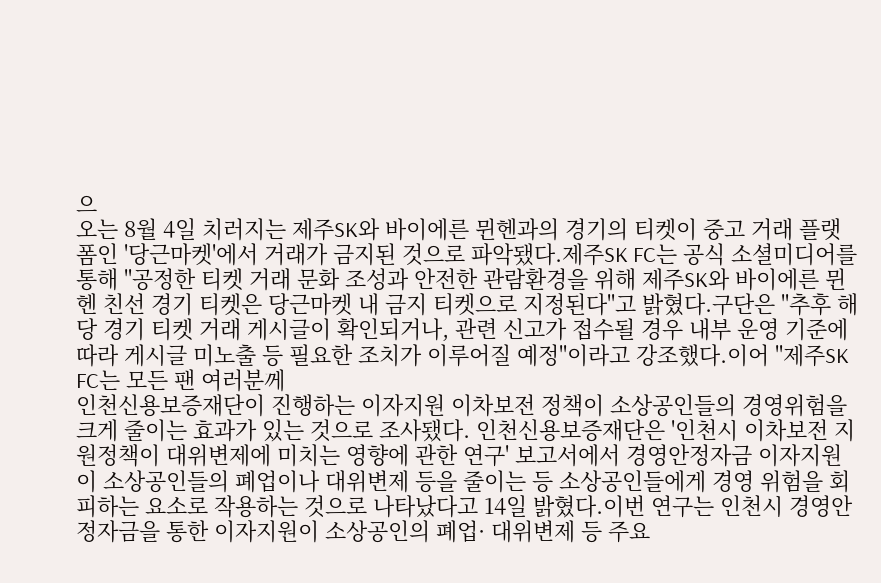으
오는 8월 4일 치러지는 제주SK와 바이에른 뮌헨과의 경기의 티켓이 중고 거래 플랫폼인 '당근마켓'에서 거래가 금지된 것으로 파악됐다.제주SK FC는 공식 소셜미디어를 통해 "공정한 티켓 거래 문화 조성과 안전한 관람환경을 위해 제주SK와 바이에른 뮌헨 친선 경기 티켓은 당근마켓 내 금지 티켓으로 지정된다"고 밝혔다.구단은 "추후 해당 경기 티켓 거래 게시글이 확인되거나, 관련 신고가 접수될 경우 내부 운영 기준에 따라 게시글 미노출 등 필요한 조치가 이루어질 예정"이라고 강조했다.이어 "제주SK FC는 모든 팬 여러분께
인천신용보증재단이 진행하는 이자지원 이차보전 정책이 소상공인들의 경영위험을 크게 줄이는 효과가 있는 것으로 조사됐다. 인천신용보증재단은 '인천시 이차보전 지원정책이 대위변제에 미치는 영향에 관한 연구' 보고서에서 경영안정자금 이자지원이 소상공인들의 폐업이나 대위변제 등을 줄이는 등 소상공인들에게 경영 위험을 회피하는 요소로 작용하는 것으로 나타났다고 14일 밝혔다.이번 연구는 인천시 경영안정자금을 통한 이자지원이 소상공인의 폐업· 대위변제 등 주요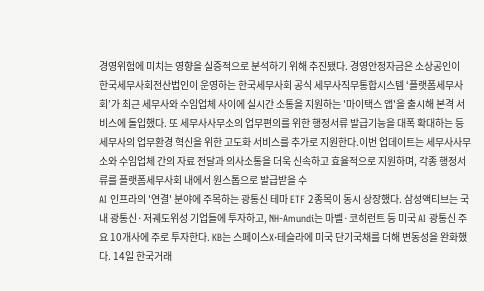경영위험에 미치는 영향을 실증적으로 분석하기 위해 추진됐다. 경영안정자금은 소상공인이
한국세무사회전산법인이 운영하는 한국세무사회 공식 세무사직무통합시스템 ‘플랫폼세무사회’가 최근 세무사와 수임업체 사이에 실시간 소통을 지원하는 '마이택스 앱'을 출시해 본격 서비스에 돌입했다. 또 세무사사무소의 업무편의를 위한 행정서류 발급기능을 대폭 확대하는 등 세무사의 업무환경 혁신을 위한 고도화 서비스를 추가로 지원한다.이번 업데이트는 세무사사무소와 수임업체 간의 자료 전달과 의사소통을 더욱 신속하고 효율적으로 지원하며, 각종 행정서류를 플랫폼세무사회 내에서 원스톱으로 발급받을 수
AI 인프라의 '연결' 분야에 주목하는 광통신 테마 ETF 2종목이 동시 상장했다. 삼성액티브는 국내 광통신·저궤도위성 기업들에 투자하고, NH-Amundi는 마벨·코히런트 등 미국 AI 광통신 주요 10개사에 주로 투자한다. KB는 스페이스X·테슬라에 미국 단기국채를 더해 변동성을 완화했다. 14일 한국거래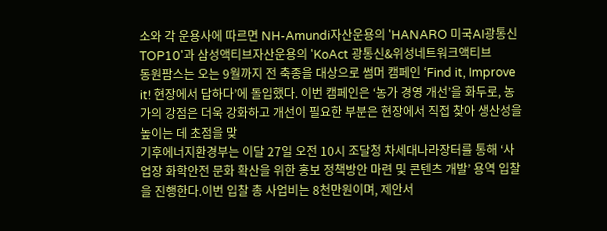소와 각 운용사에 따르면 NH-Amundi자산운용의 'HANARO 미국AI광통신TOP10'과 삼성액티브자산운용의 'KoAct 광통신&위성네트워크액티브
동원팜스는 오는 9월까지 전 축종을 대상으로 썸머 캠페인 ‘Find it, Improve it! 현장에서 답하다’에 돌입했다. 이번 캠페인은 ‘농가 경영 개선’을 화두로, 농가의 강점은 더욱 강화하고 개선이 필요한 부분은 현장에서 직접 찾아 생산성을 높이는 데 초점을 맞
기후에너지환경부는 이달 27일 오전 10시 조달청 차세대나라장터를 통해 ‘사업장 화학안전 문화 확산을 위한 홍보 정책방안 마련 및 콘텐츠 개발’ 용역 입찰을 진행한다.이번 입찰 총 사업비는 8천만원이며, 제안서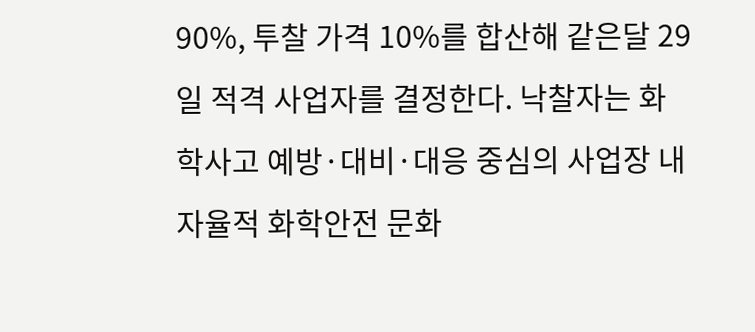90%, 투찰 가격 10%를 합산해 같은달 29일 적격 사업자를 결정한다. 낙찰자는 화학사고 예방·대비·대응 중심의 사업장 내 자율적 화학안전 문화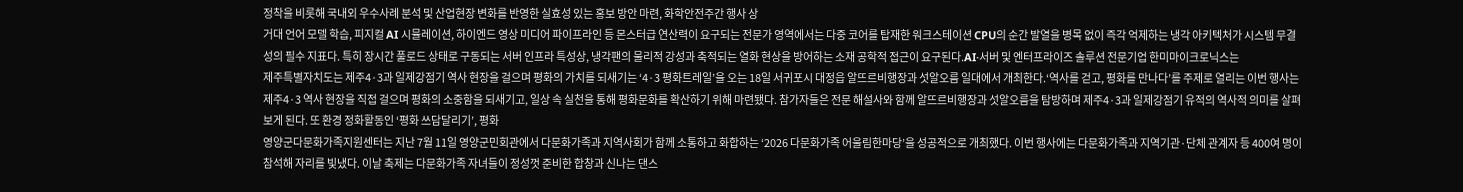정착을 비롯해 국내외 우수사례 분석 및 산업현장 변화를 반영한 실효성 있는 홍보 방안 마련, 화학안전주간 행사 상
거대 언어 모델 학습, 피지컬 AI 시뮬레이션, 하이엔드 영상 미디어 파이프라인 등 몬스터급 연산력이 요구되는 전문가 영역에서는 다중 코어를 탑재한 워크스테이션 CPU의 순간 발열을 병목 없이 즉각 억제하는 냉각 아키텍처가 시스템 무결성의 필수 지표다. 특히 장시간 풀로드 상태로 구동되는 서버 인프라 특성상, 냉각팬의 물리적 강성과 축적되는 열화 현상을 방어하는 소재 공학적 접근이 요구된다.AI·서버 및 엔터프라이즈 솔루션 전문기업 한미마이크로닉스는
제주특별자치도는 제주4·3과 일제강점기 역사 현장을 걸으며 평화의 가치를 되새기는 ‘4·3 평화트레일’을 오는 18일 서귀포시 대정읍 알뜨르비행장과 섯알오름 일대에서 개최한다.‘역사를 걷고, 평화를 만나다’를 주제로 열리는 이번 행사는 제주4·3 역사 현장을 직접 걸으며 평화의 소중함을 되새기고, 일상 속 실천을 통해 평화문화를 확산하기 위해 마련됐다. 참가자들은 전문 해설사와 함께 알뜨르비행장과 섯알오름을 탐방하며 제주4·3과 일제강점기 유적의 역사적 의미를 살펴보게 된다. 또 환경 정화활동인 ‘평화 쓰담달리기’, 평화
영양군다문화가족지원센터는 지난 7월 11일 영양군민회관에서 다문화가족과 지역사회가 함께 소통하고 화합하는 ‘2026 다문화가족 어울림한마당’을 성공적으로 개최했다. 이번 행사에는 다문화가족과 지역기관·단체 관계자 등 400여 명이 참석해 자리를 빛냈다. 이날 축제는 다문화가족 자녀들이 정성껏 준비한 합창과 신나는 댄스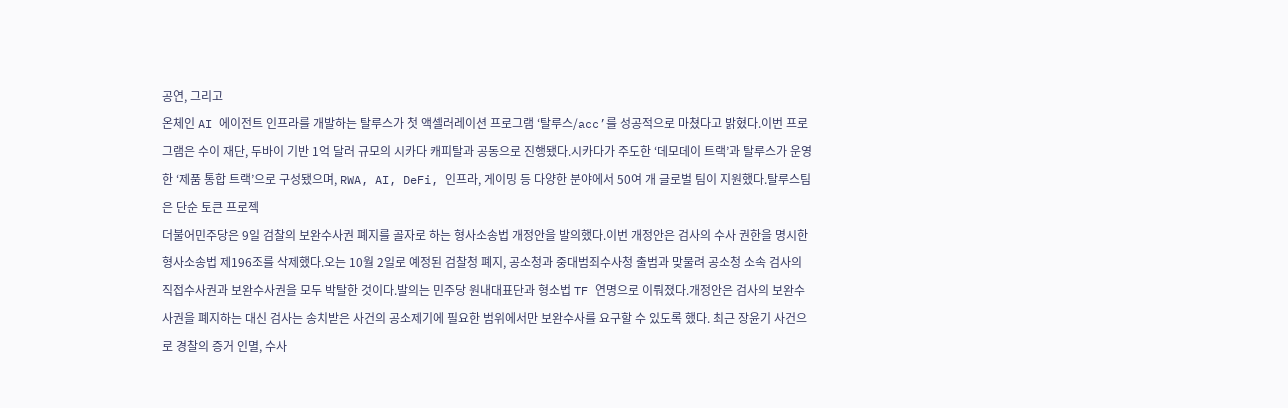공연, 그리고
온체인 AI 에이전트 인프라를 개발하는 탈루스가 첫 액셀러레이션 프로그램 ‘탈루스/acc’를 성공적으로 마쳤다고 밝혔다.이번 프로그램은 수이 재단, 두바이 기반 1억 달러 규모의 시카다 캐피탈과 공동으로 진행됐다.시카다가 주도한 ‘데모데이 트랙’과 탈루스가 운영한 ‘제품 통합 트랙’으로 구성됐으며, RWA, AI, DeFi, 인프라, 게이밍 등 다양한 분야에서 50여 개 글로벌 팀이 지원했다.탈루스팀은 단순 토큰 프로젝
더불어민주당은 9일 검찰의 보완수사권 폐지를 골자로 하는 형사소송법 개정안을 발의했다.이번 개정안은 검사의 수사 권한을 명시한 형사소송법 제196조를 삭제했다.오는 10월 2일로 예정된 검찰청 폐지, 공소청과 중대범죄수사청 출범과 맞물려 공소청 소속 검사의 직접수사권과 보완수사권을 모두 박탈한 것이다.발의는 민주당 원내대표단과 형소법 TF 연명으로 이뤄졌다.개정안은 검사의 보완수사권을 폐지하는 대신 검사는 송치받은 사건의 공소제기에 필요한 범위에서만 보완수사를 요구할 수 있도록 했다. 최근 장윤기 사건으로 경찰의 증거 인멸, 수사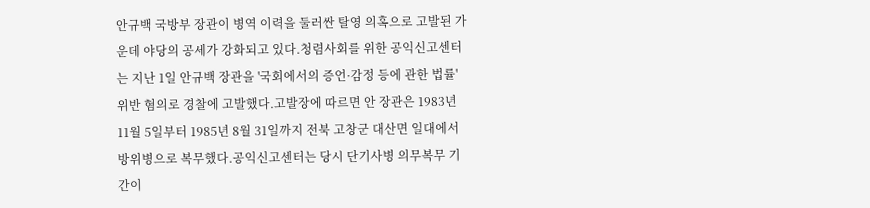안규백 국방부 장관이 병역 이력을 둘러싼 탈영 의혹으로 고발된 가운데 야당의 공세가 강화되고 있다.청렴사회를 위한 공익신고센터는 지난 1일 안규백 장관을 '국회에서의 증언·감정 등에 관한 법률' 위반 혐의로 경찰에 고발했다.고발장에 따르면 안 장관은 1983년 11월 5일부터 1985년 8월 31일까지 전북 고창군 대산면 일대에서 방위병으로 복무했다.공익신고센터는 당시 단기사병 의무복무 기간이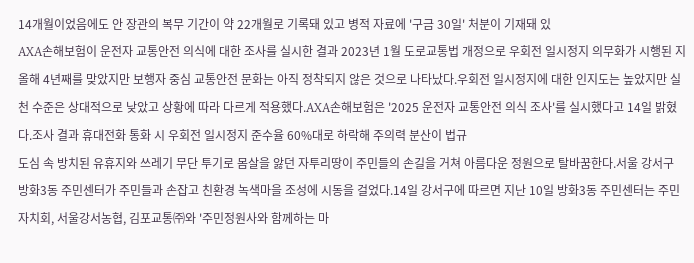14개월이었음에도 안 장관의 복무 기간이 약 22개월로 기록돼 있고 병적 자료에 '구금 30일' 처분이 기재돼 있
AXA손해보험이 운전자 교통안전 의식에 대한 조사를 실시한 결과 2023년 1월 도로교통법 개정으로 우회전 일시정지 의무화가 시행된 지 올해 4년째를 맞았지만 보행자 중심 교통안전 문화는 아직 정착되지 않은 것으로 나타났다.우회전 일시정지에 대한 인지도는 높았지만 실천 수준은 상대적으로 낮았고 상황에 따라 다르게 적용했다.AXA손해보험은 '2025 운전자 교통안전 의식 조사'를 실시했다고 14일 밝혔다.조사 결과 휴대전화 통화 시 우회전 일시정지 준수율 60%대로 하락해 주의력 분산이 법규
도심 속 방치된 유휴지와 쓰레기 무단 투기로 몸살을 앓던 자투리땅이 주민들의 손길을 거쳐 아름다운 정원으로 탈바꿈한다.서울 강서구 방화3동 주민센터가 주민들과 손잡고 친환경 녹색마을 조성에 시동을 걸었다.14일 강서구에 따르면 지난 10일 방화3동 주민센터는 주민자치회, 서울강서농협, 김포교통㈜와 '주민정원사와 함께하는 마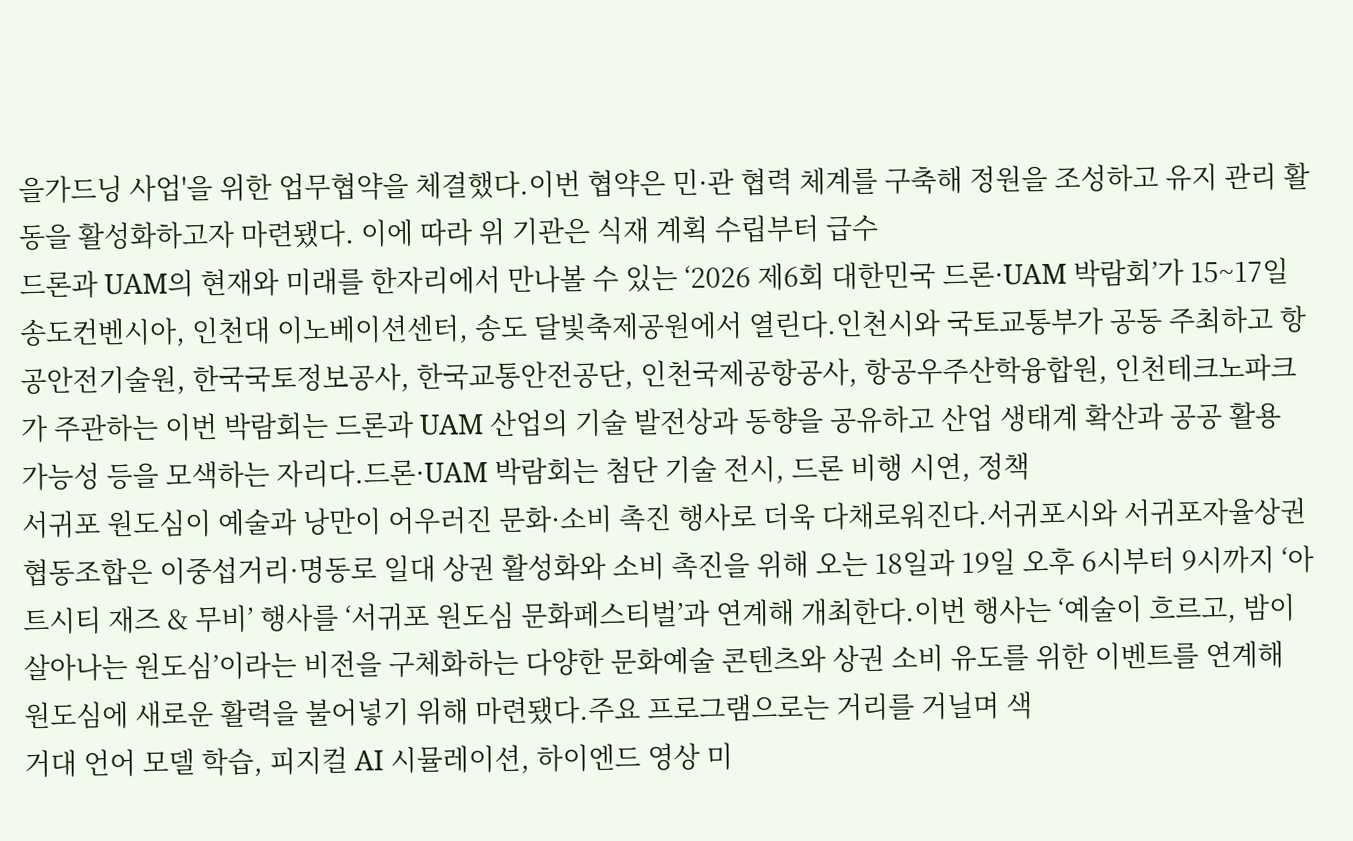을가드닝 사업'을 위한 업무협약을 체결했다.이번 협약은 민·관 협력 체계를 구축해 정원을 조성하고 유지 관리 활동을 활성화하고자 마련됐다. 이에 따라 위 기관은 식재 계획 수립부터 급수
드론과 UAM의 현재와 미래를 한자리에서 만나볼 수 있는 ‘2026 제6회 대한민국 드론·UAM 박람회’가 15~17일 송도컨벤시아, 인천대 이노베이션센터, 송도 달빛축제공원에서 열린다.인천시와 국토교통부가 공동 주최하고 항공안전기술원, 한국국토정보공사, 한국교통안전공단, 인천국제공항공사, 항공우주산학융합원, 인천테크노파크가 주관하는 이번 박람회는 드론과 UAM 산업의 기술 발전상과 동향을 공유하고 산업 생태계 확산과 공공 활용 가능성 등을 모색하는 자리다.드론·UAM 박람회는 첨단 기술 전시, 드론 비행 시연, 정책
서귀포 원도심이 예술과 낭만이 어우러진 문화·소비 촉진 행사로 더욱 다채로워진다.서귀포시와 서귀포자율상권협동조합은 이중섭거리·명동로 일대 상권 활성화와 소비 촉진을 위해 오는 18일과 19일 오후 6시부터 9시까지 ‘아트시티 재즈 & 무비’ 행사를 ‘서귀포 원도심 문화페스티벌’과 연계해 개최한다.이번 행사는 ‘예술이 흐르고, 밤이 살아나는 원도심’이라는 비전을 구체화하는 다양한 문화예술 콘텐츠와 상권 소비 유도를 위한 이벤트를 연계해 원도심에 새로운 활력을 불어넣기 위해 마련됐다.주요 프로그램으로는 거리를 거닐며 색
거대 언어 모델 학습, 피지컬 AI 시뮬레이션, 하이엔드 영상 미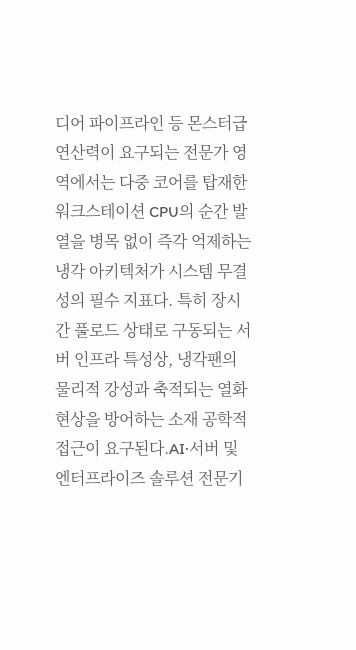디어 파이프라인 등 몬스터급 연산력이 요구되는 전문가 영역에서는 다중 코어를 탑재한 워크스테이션 CPU의 순간 발열을 병목 없이 즉각 억제하는 냉각 아키텍처가 시스템 무결성의 필수 지표다. 특히 장시간 풀로드 상태로 구동되는 서버 인프라 특성상, 냉각팬의 물리적 강성과 축적되는 열화 현상을 방어하는 소재 공학적 접근이 요구된다.AI·서버 및 엔터프라이즈 솔루션 전문기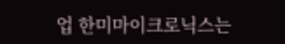업 한미마이크로닉스는